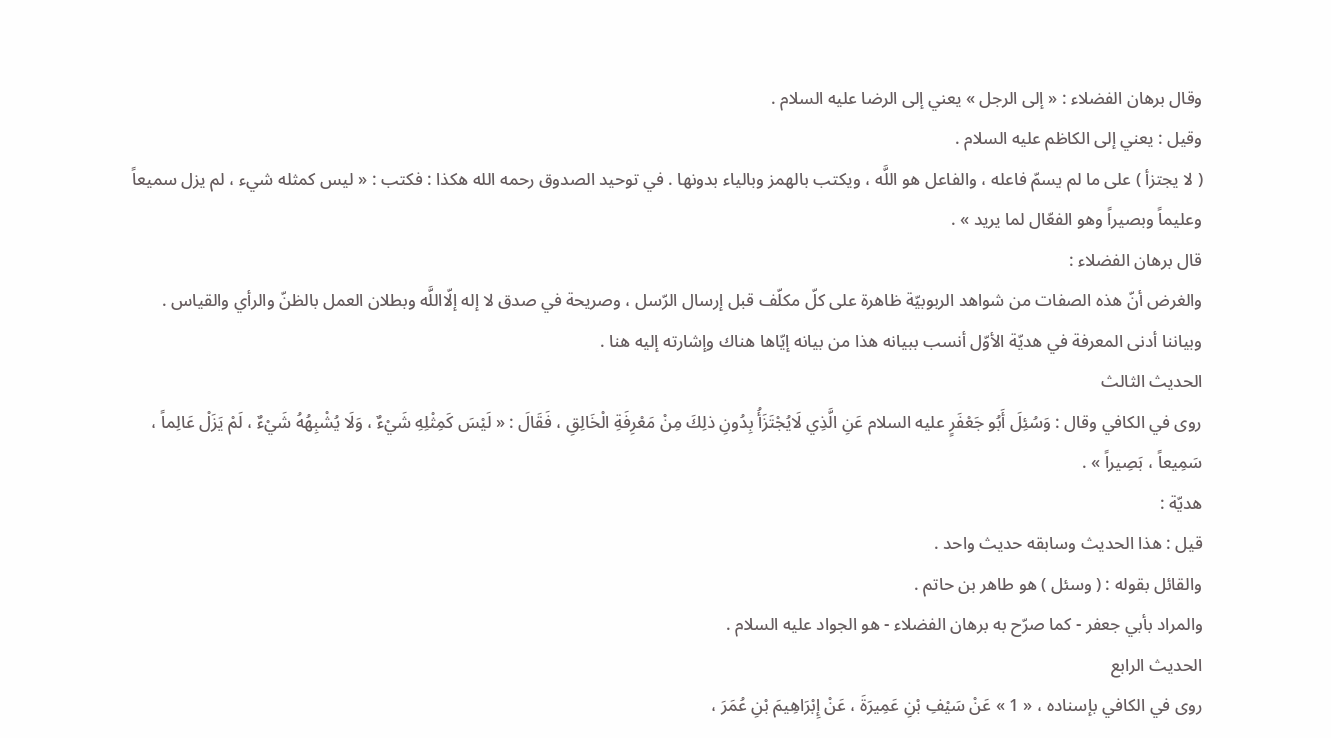وقال برهان الفضلاء : « إلى الرجل » يعني إلى الرضا عليه السلام .
وقيل : يعني إلى الكاظم عليه السلام .
( لا يجتزأ ) على ما لم يسمّ فاعله ، والفاعل هو اللَّه ، ويكتب بالهمز وبالياء بدونها . في توحيد الصدوق رحمه الله هكذا : فكتب : « ليس كمثله شيء ، لم يزل سميعاً وعليماً وبصيراً وهو الفعّال لما يريد » .
قال برهان الفضلاء :
والغرض أنّ هذه الصفات من شواهد الربوبيّة ظاهرة على كلّ مكلّف قبل إرسال الرّسل ، وصريحة في صدق لا إله إلّااللَّه وبطلان العمل بالظنّ والرأي والقياس .
وبياننا أدنى المعرفة في هديّة الأوّل أنسب ببيانه هذا من بيانه إيّاها هناك وإشارته إليه هنا .
الحديث الثالث
روى في الكافي وقال : وَسُئِلَ أَبُو جَعْفَرٍ عليه السلام عَنِ الَّذِي لَايُجْتَزَأُ بِدُونِ ذلِكَ مِنْ مَعْرِفَةِ الْخَالِقِ ، فَقَالَ : « لَيْسَ كَمِثْلِهِ شَيْءٌ ، وَلَا يُشْبِهُهُ شَيْءٌ ، لَمْ يَزَلْ عَالِماً ، سَمِيعاً ، بَصِيراً » .
هديّة :
قيل : هذا الحديث وسابقه حديث واحد .
والقائل بقوله : ( وسئل ) هو طاهر بن حاتم .
والمراد بأبي جعفر - كما صرّح به برهان الفضلاء - هو الجواد عليه السلام .
الحديث الرابع
روى في الكافي بإسناده ، « 1 » عَنْ سَيْفِ بْنِ عَمِيرَةَ ، عَنْ إِبْرَاهِيمَ بْنِ عُمَرَ ،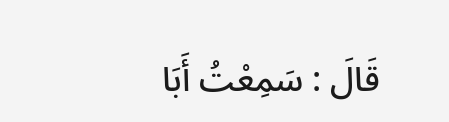قَالَ : سَمِعْتُ أَبَا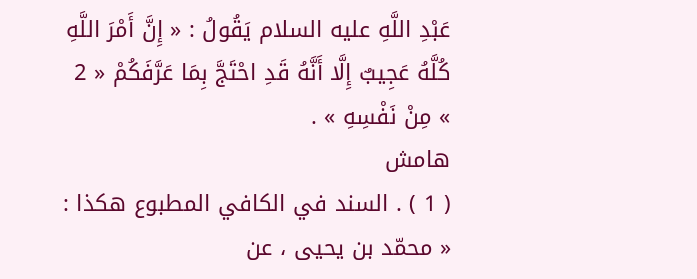عَبْدِ اللَّهِ عليه السلام يَقُولُ : « إِنَّ أَمْرَ اللَّهِ كُلَّهُ عَجِيبٌ إِلَّا أَنَّهُ قَدِ احْتَجَّ بِمَا عَرَّفَكُمْ « 2 » مِنْ نَفْسِهِ » .
هامش
( 1 ) . السند في الكافي المطبوع هكذا : « محمّد بن يحيى ، عن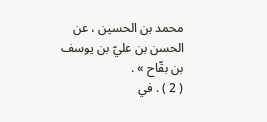محمد بن الحسين ، عن الحسن بن عليّ بن يوسف بن بقّاح » .
( 2 ) . في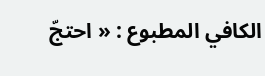الكافي المطبوع : « احتجّ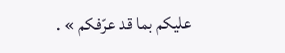عليكم بما قد عرّفكم » .